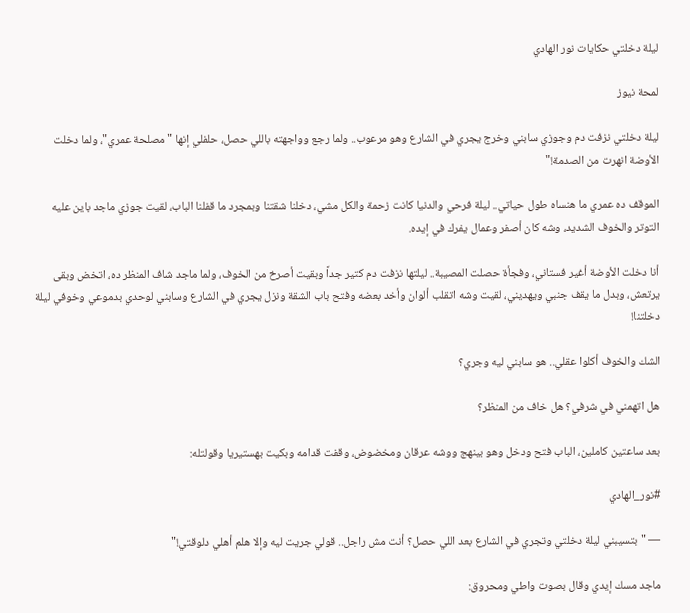ليلة دخلتي حكايات نور الهادي

لمحة نيوز

ليلة دخلتي نزفت دم وجوزي سابني وخرج يجري في الشارع وهو مرعوب.. ولما رجع وواجهته باللي حصل، حلفلي إنها "مصلحة عمري"، ولما دخلت الأوضة انهرت من الصدمة!"

الموقف ده عمري ما هنساه طول حياتي.. ليلة فرحي والدنيا كانت زحمة والكل مشي، دخلنا شقتنا وبمجرد ما قفلنا الباب، لقيت جوزي ماجد باين عليه التوتر والخوف الشديد، وشه كان أصفر وعمال يفرك في إيده.

أنا دخلت الأوضة أغير فستاني، وفجأة حصلت المصيبة.. ليلتها نزفت دم كتير جداً وبقيت أصرخ من الخوف، ولما ماجد شاف المنظر ده، اتخض وبقى يرتعش، وبدل ما يقف جنبي ويهديني، لقيت وشه اتقلب ألوان وأخد بعضه وفتح باب الشقة ونزل يجري في الشارع وسابني لوحدي بدموعي وخوفي ليلة دخلتنا!

الشك والخوف أكلوا عقلي.. هو سابني ليه وجري؟

هل اتهمني في شرفي؟ هل خاف من المنظر؟

بعد ساعتين كاملين، الباب فتح ودخل وهو بينهج ووشه عرقان ومخضوض، وقفت قدامه وبكيت بهستيريا وقولتله:

#نور_الهادي

— "بتسيبني ليلة دخلتي وتجري في الشارع بعد اللي حصل؟ أنت مش راجل.. قولي جريت ليه وإلا هلم أهلي دلوقتي!"

ماجد مسك إيدي وقال بصوت واطي ومحروق: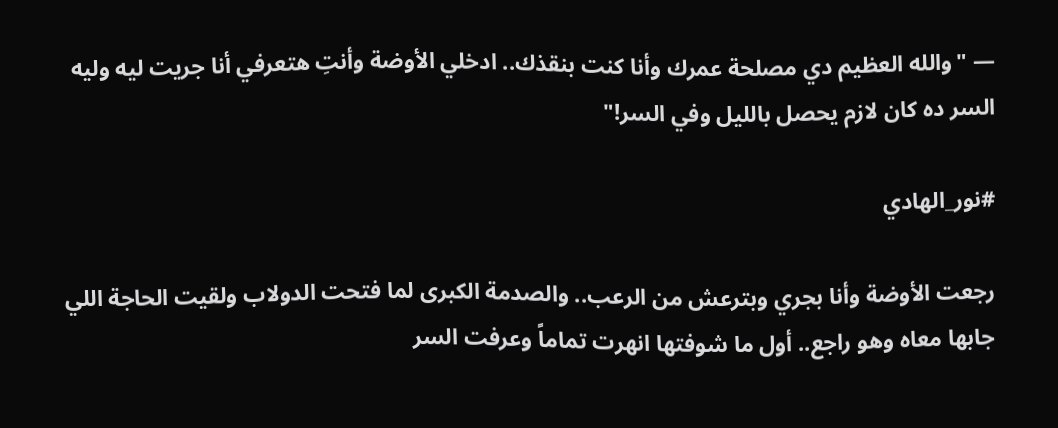— "والله العظيم دي مصلحة عمرك وأنا كنت بنقذك.. ادخلي الأوضة وأنتِ هتعرفي أنا جريت ليه وليه السر ده كان لازم يحصل بالليل وفي السر!"

#نور_الهادي

رجعت الأوضة وأنا بجري وبترعش من الرعب.. والصدمة الكبرى لما فتحت الدولاب ولقيت الحاجة اللي جابها معاه وهو راجع.. أول ما شوفتها انهرت تماماً وعرفت السر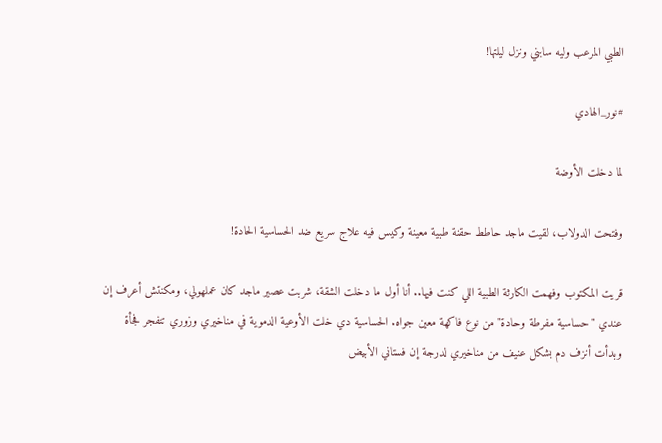الطبي المرعب وليه سابني ونزل ليلتها!

#نور_الهادي

لما دخلت الأوضة

وفتحت الدولاب، لقيت ماجد حاطط حقنة طبية معينة وكيس فيه علاج سريع ضد الحساسية الحادة!

قريت المكتوب وفهمت الكارثة الطبية اللي كنت فيها.. أنا أول ما دخلت الشقة، شربت عصير ماجد كان عملهولي، ومكنتش أعرف إن عندي "حساسية مفرطة وحادة" من نوع فاكهة معين جواه. الحساسية دي خلت الأوعية الدموية في مناخيري وزوري تنفجر فجأة وبدأت أنزف دم بشكل عنيف من مناخيري لدرجة إن فستاني الأبيض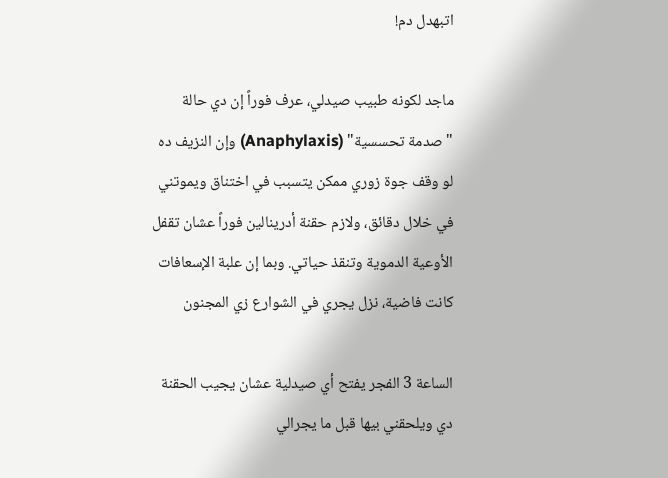اتبهدل دم!

ماجد لكونه طبيب صيدلي، عرف فوراً إن دي حالة "صدمة تحسسية" (Anaphylaxis) وإن النزيف ده لو وقف جوة زوري ممكن يتسبب في اختناق ويموتني في خلال دقائق، ولازم حقنة أدرينالين فوراً عشان تقفل الأوعية الدموية وتنقذ حياتي. وبما إن علبة الإسعافات كانت فاضية، نزل يجري في الشوارع زي المجنون

الساعة 3 الفجر يفتح أي صيدلية عشان يجيب الحقنة دي ويلحقني بيها قبل ما يجرالي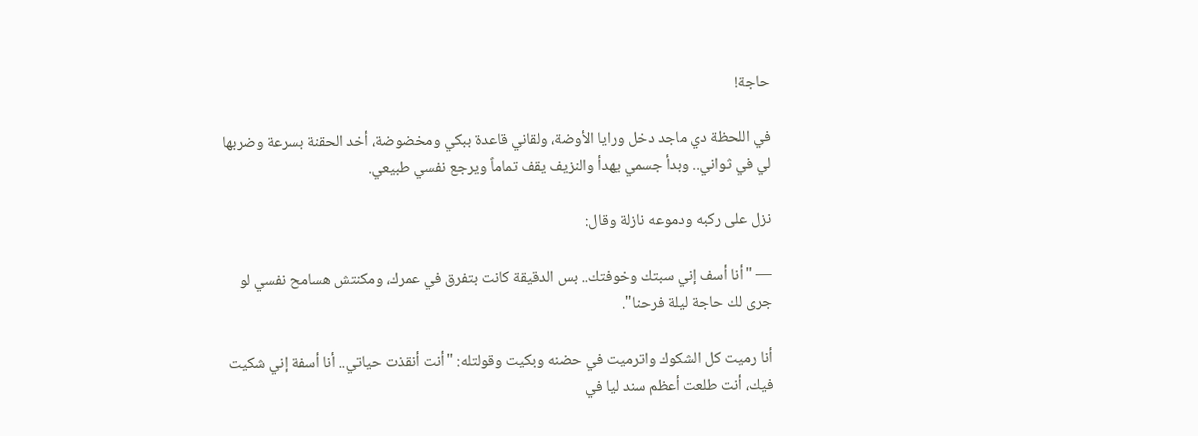حاجة!

في اللحظة دي ماجد دخل ورايا الأوضة، ولقاني قاعدة ببكي ومخضوضة، أخد الحقنة بسرعة وضربها لي في ثواني.. وبدأ جسمي يهدأ والنزيف يقف تماماً ويرجع نفسي طبيعي.

نزل على ركبه ودموعه نازلة وقال:

— "أنا أسف إني سبتك وخوفتك.. بس الدقيقة كانت بتفرق في عمرك، ومكنتش هسامح نفسي لو جرى لك حاجة ليلة فرحنا".

أنا رميت كل الشكوك واترميت في حضنه وبكيت وقولتله: "أنت أنقذت حياتي.. أنا أسفة إني شكيت فيك، أنت طلعت أعظم سند ليا في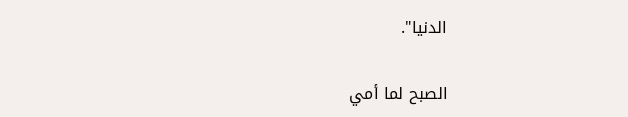الدنيا".

الصبح لما أمي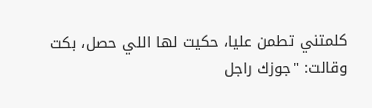كلمتني تطمن عليا، حكيت لها اللي حصل، بكت وقالت: "جوزك راجل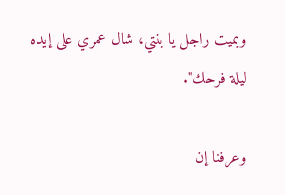وبميت راجل يا بنتي، شال عمري على إيده ليلة فرحك".

وعرفنا إن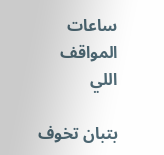ساعات المواقف اللي

بتبان تخوف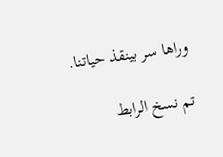وراها سر بينقذ حياتنا.

تم نسخ الرابط